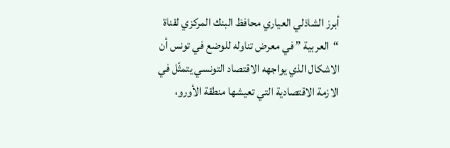أبرز الشاذلي العياري محافظ البنك المركزي لقناة “العربية ” في معرض تناوله للوضع في تونس أن الاشكال الذي يواجهه الاقتصاد التونسي يتمثّل في الازمة الاقتصادية التي تعيشها منطقة الأورو،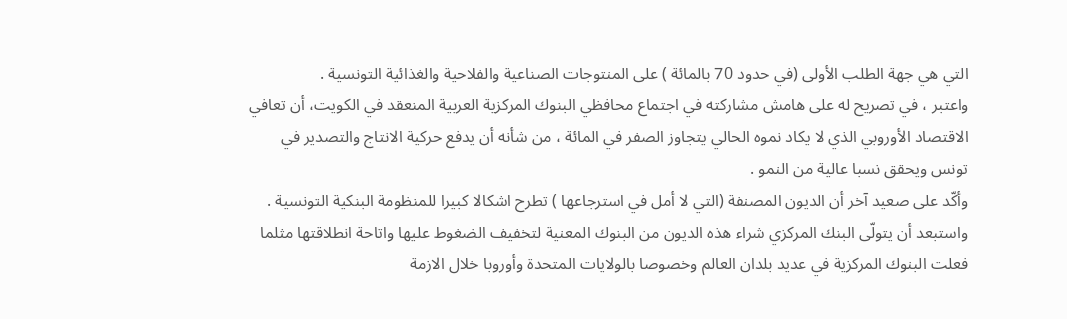التي هي جهة الطلب الأولى (في حدود 70 بالمائة ) على المنتوجات الصناعية والفلاحية والغذائية التونسية .
واعتبر ، في تصريح له على هامش مشاركته في اجتماع محافظي البنوك المركزية العربية المنعقد في الكويت، أن تعافي الاقتصاد الأوروبي الذي لا يكاد نموه الحالي يتجاوز الصفر في المائة ، من شأنه أن يدفع حركية الانتاج والتصدير في تونس ويحقق نسبا عالية من النمو .
وأكّد على صعيد آخر أن الديون المصنفة (التي لا أمل في استرجاعها ) تطرح اشكالا كبيرا للمنظومة البنكية التونسية . واستبعد أن يتولّى البنك المركزي شراء هذه الديون من البنوك المعنية لتخفيف الضغوط عليها واتاحة انطلاقتها مثلما فعلت البنوك المركزية في عديد بلدان العالم وخصوصا بالولايات المتحدة وأوروبا خلال الازمة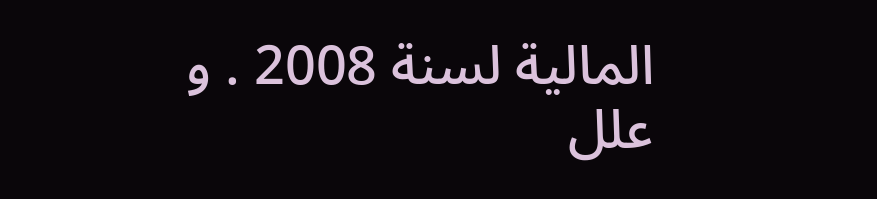المالية لسنة 2008 . و علل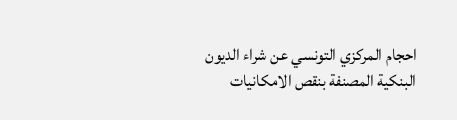احجام المركزي التونسي عن شراء الديون البنكية المصنفة بنقص الامكانيات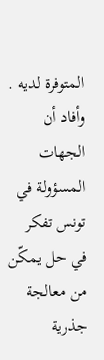المتوفرة لديه .
وأفاد أن الجهات المسؤولة في تونس تفكر في حل يمكّن من معالجة جذرية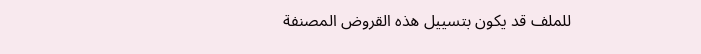للملف قد يكون بتسييل هذه القروض المصنفة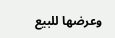وعرضها للبيع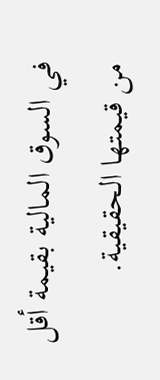في السوق المالية بقيمة أقل من قيمتها الحقيقية.